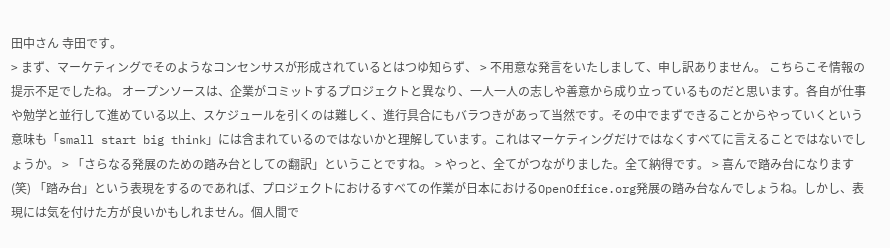田中さん 寺田です。
> まず、マーケティングでそのようなコンセンサスが形成されているとはつゆ知らず、 > 不用意な発言をいたしまして、申し訳ありません。 こちらこそ情報の提示不足でしたね。 オープンソースは、企業がコミットするプロジェクトと異なり、一人一人の志しや善意から成り立っているものだと思います。各自が仕事や勉学と並行して進めている以上、スケジュールを引くのは難しく、進行具合にもバラつきがあって当然です。その中でまずできることからやっていくという意味も「small start big think」には含まれているのではないかと理解しています。これはマーケティングだけではなくすべてに言えることではないでしょうか。 > 「さらなる発展のための踏み台としての翻訳」ということですね。 > やっと、全てがつながりました。全て納得です。 > 喜んで踏み台になります(笑) 「踏み台」という表現をするのであれば、プロジェクトにおけるすべての作業が日本におけるOpenOffice.org発展の踏み台なんでしょうね。しかし、表現には気を付けた方が良いかもしれません。個人間で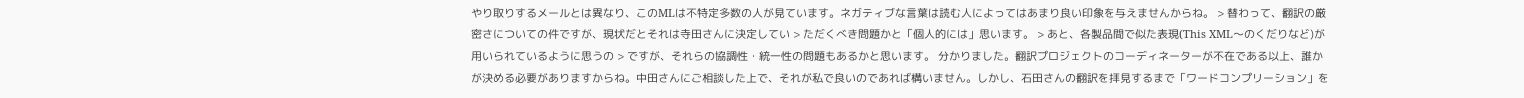やり取りするメールとは異なり、このMLは不特定多数の人が見ています。ネガティブな言葉は読む人によってはあまり良い印象を与えませんからね。 > 替わって、翻訳の厳密さについての件ですが、現状だとそれは寺田さんに決定してい > ただくべき問題かと「個人的には」思います。 > あと、各製品間で似た表現(This XML〜のくだりなど)が用いられているように思うの > ですが、それらの協調性・統一性の問題もあるかと思います。 分かりました。翻訳プロジェクトのコーディネーターが不在である以上、誰かが決める必要がありますからね。中田さんにご相談した上で、それが私で良いのであれば構いません。しかし、石田さんの翻訳を拝見するまで「ワードコンプリーション」を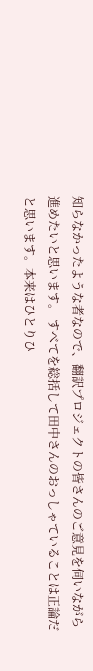知らなかったような者なので、翻訳プロジェクトの皆さんのご意見を伺いながら進めたいと思います。 すべてを総括して田中さんのおっしゃていることは正論だと思います。本来はひとりひ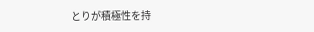とりが積極性を持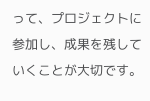って、プロジェクトに参加し、成果を残していくことが大切です。